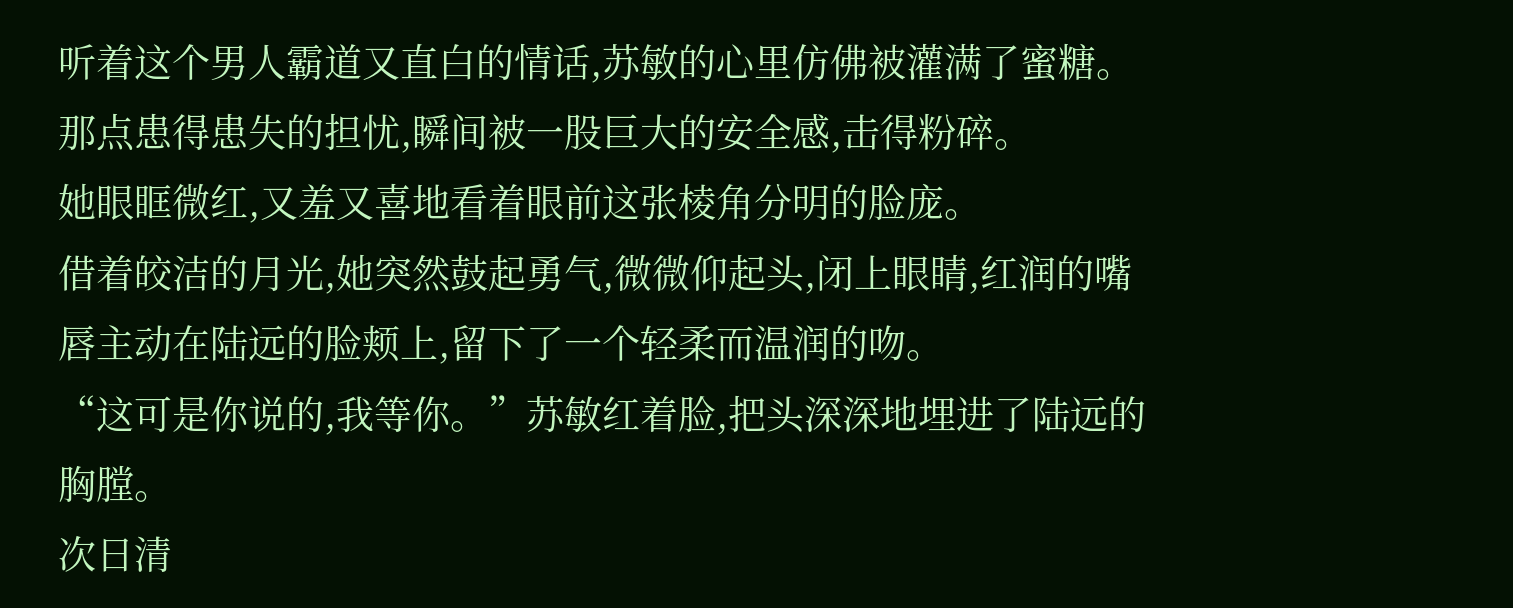听着这个男人霸道又直白的情话,苏敏的心里仿佛被灌满了蜜糖。
那点患得患失的担忧,瞬间被一股巨大的安全感,击得粉碎。
她眼眶微红,又羞又喜地看着眼前这张棱角分明的脸庞。
借着皎洁的月光,她突然鼓起勇气,微微仰起头,闭上眼睛,红润的嘴唇主动在陆远的脸颊上,留下了一个轻柔而温润的吻。
“这可是你说的,我等你。”苏敏红着脸,把头深深地埋进了陆远的胸膛。
次日清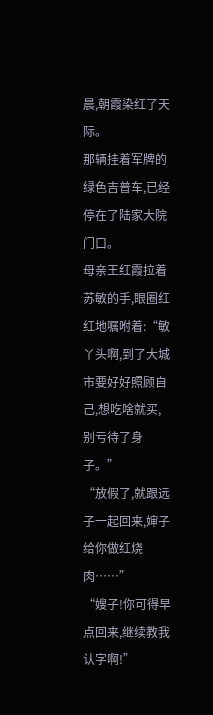晨,朝霞染红了天际。
那辆挂着军牌的绿色吉普车,已经停在了陆家大院门口。
母亲王红霞拉着苏敏的手,眼圈红红地嘱咐着:“敏丫头啊,到了大城市要好好照顾自己,想吃啥就买,别亏待了身子。”
“放假了,就跟远子一起回来,婶子给你做红烧肉……”
“嫂子!你可得早点回来,继续教我认字啊!”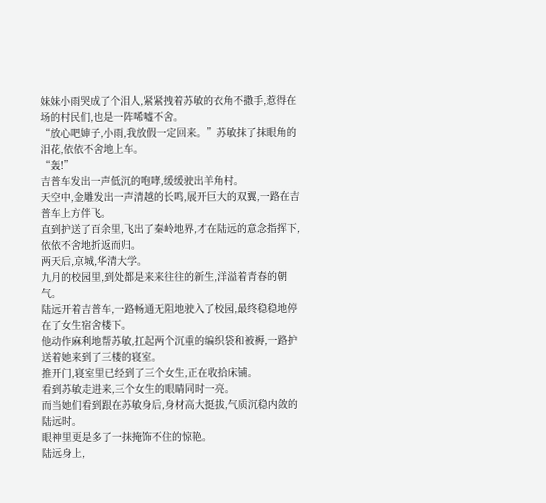妹妹小雨哭成了个泪人,紧紧拽着苏敏的衣角不撒手,惹得在场的村民们,也是一阵唏嘘不舍。
“放心吧婶子,小雨,我放假一定回来。”苏敏抹了抹眼角的泪花,依依不舍地上车。
“轰!”
吉普车发出一声低沉的咆哮,缓缓驶出羊角村。
天空中,金雕发出一声清越的长鸣,展开巨大的双翼,一路在吉普车上方伴飞。
直到护送了百余里,飞出了秦岭地界,才在陆远的意念指挥下,依依不舍地折返而归。
两天后,京城,华清大学。
九月的校园里,到处都是来来往往的新生,洋溢着青春的朝气。
陆远开着吉普车,一路畅通无阻地驶入了校园,最终稳稳地停在了女生宿舍楼下。
他动作麻利地帮苏敏,扛起两个沉重的编织袋和被褥,一路护送着她来到了三楼的寝室。
推开门,寝室里已经到了三个女生,正在收拾床铺。
看到苏敏走进来,三个女生的眼睛同时一亮。
而当她们看到跟在苏敏身后,身材高大挺拔,气质沉稳内敛的陆远时。
眼神里更是多了一抹掩饰不住的惊艳。
陆远身上,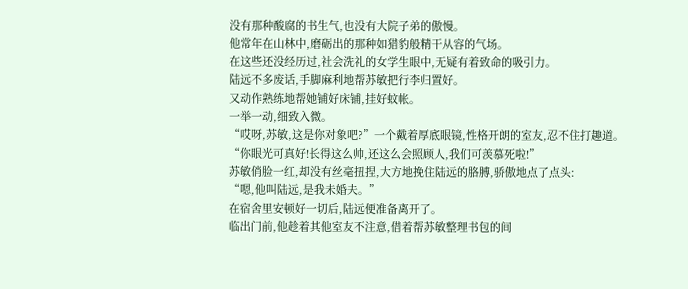没有那种酸腐的书生气,也没有大院子弟的傲慢。
他常年在山林中,磨砺出的那种如猎豹般精干从容的气场。
在这些还没经历过,社会洗礼的女学生眼中,无疑有着致命的吸引力。
陆远不多废话,手脚麻利地帮苏敏把行李归置好。
又动作熟练地帮她铺好床铺,挂好蚊帐。
一举一动,细致入微。
“哎呀,苏敏,这是你对象吧?”一个戴着厚底眼镜,性格开朗的室友,忍不住打趣道。
“你眼光可真好!长得这么帅,还这么会照顾人,我们可羡慕死啦!”
苏敏俏脸一红,却没有丝毫扭捏,大方地挽住陆远的胳膊,骄傲地点了点头:
“嗯,他叫陆远,是我未婚夫。”
在宿舍里安顿好一切后,陆远便准备离开了。
临出门前,他趁着其他室友不注意,借着帮苏敏整理书包的间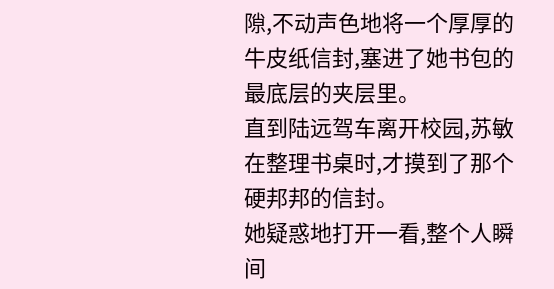隙,不动声色地将一个厚厚的牛皮纸信封,塞进了她书包的最底层的夹层里。
直到陆远驾车离开校园,苏敏在整理书桌时,才摸到了那个硬邦邦的信封。
她疑惑地打开一看,整个人瞬间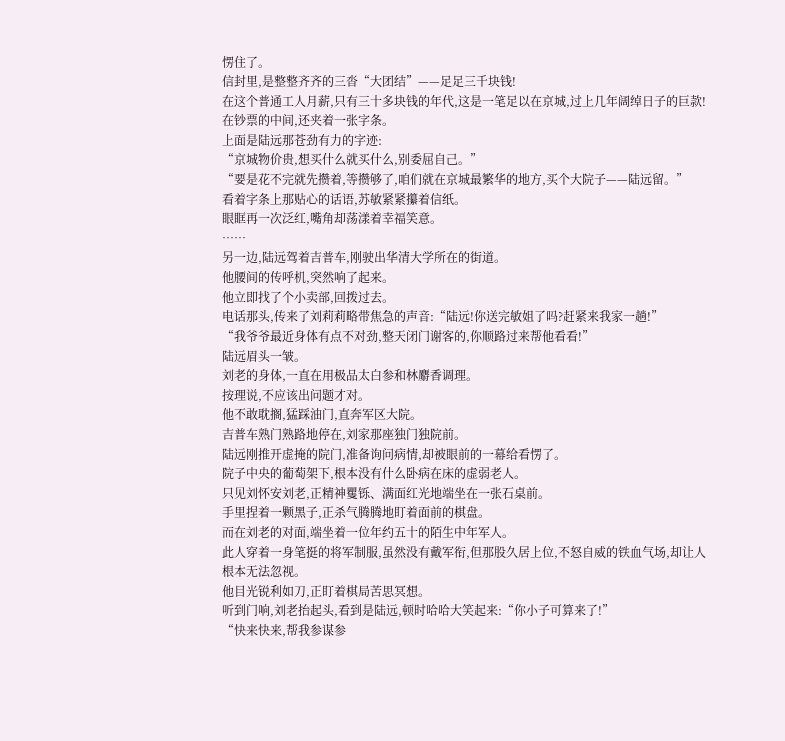愣住了。
信封里,是整整齐齐的三沓“大团结”——足足三千块钱!
在这个普通工人月薪,只有三十多块钱的年代,这是一笔足以在京城,过上几年阔绰日子的巨款!
在钞票的中间,还夹着一张字条。
上面是陆远那苍劲有力的字迹:
“京城物价贵,想买什么就买什么,别委屈自己。”
“要是花不完就先攒着,等攒够了,咱们就在京城最繁华的地方,买个大院子——陆远留。”
看着字条上那贴心的话语,苏敏紧紧攥着信纸。
眼眶再一次泛红,嘴角却荡漾着幸福笑意。
……
另一边,陆远驾着吉普车,刚驶出华清大学所在的街道。
他腰间的传呼机,突然响了起来。
他立即找了个小卖部,回拨过去。
电话那头,传来了刘莉莉略带焦急的声音:“陆远!你送完敏姐了吗?赶紧来我家一趟!”
“我爷爷最近身体有点不对劲,整天闭门谢客的,你顺路过来帮他看看!”
陆远眉头一皱。
刘老的身体,一直在用极品太白参和林麝香调理。
按理说,不应该出问题才对。
他不敢耽搁,猛踩油门,直奔军区大院。
吉普车熟门熟路地停在,刘家那座独门独院前。
陆远刚推开虚掩的院门,准备询问病情,却被眼前的一幕给看愣了。
院子中央的葡萄架下,根本没有什么卧病在床的虚弱老人。
只见刘怀安刘老,正精神矍铄、满面红光地端坐在一张石桌前。
手里捏着一颗黑子,正杀气腾腾地盯着面前的棋盘。
而在刘老的对面,端坐着一位年约五十的陌生中年军人。
此人穿着一身笔挺的将军制服,虽然没有戴军衔,但那股久居上位,不怒自威的铁血气场,却让人根本无法忽视。
他目光锐利如刀,正盯着棋局苦思冥想。
听到门响,刘老抬起头,看到是陆远,顿时哈哈大笑起来:“你小子可算来了!”
“快来快来,帮我参谋参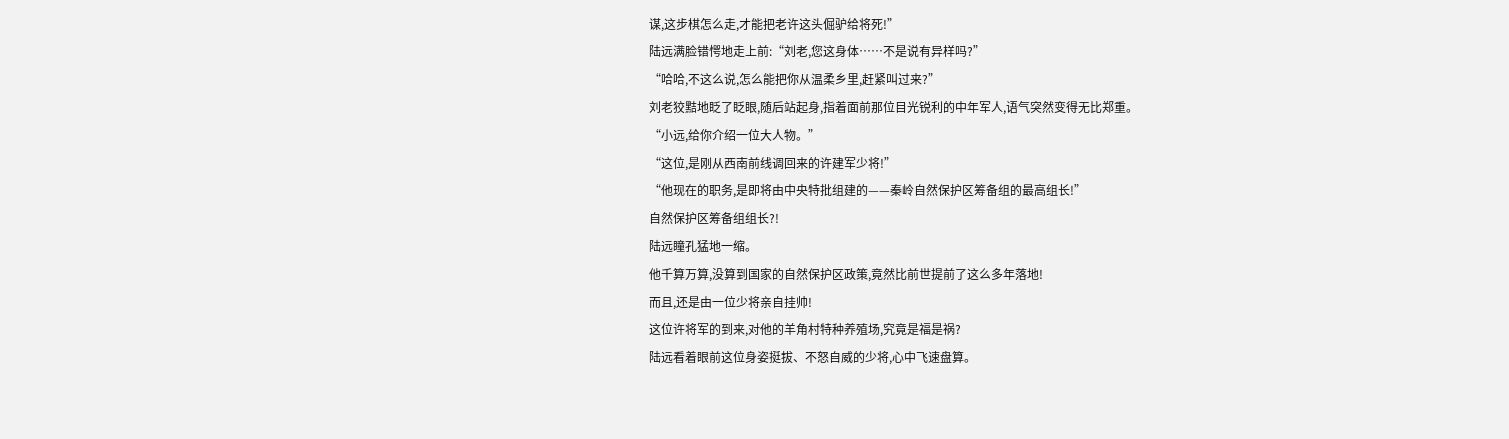谋,这步棋怎么走,才能把老许这头倔驴给将死!”
陆远满脸错愕地走上前:“刘老,您这身体……不是说有异样吗?”
“哈哈,不这么说,怎么能把你从温柔乡里,赶紧叫过来?”
刘老狡黠地眨了眨眼,随后站起身,指着面前那位目光锐利的中年军人,语气突然变得无比郑重。
“小远,给你介绍一位大人物。”
“这位,是刚从西南前线调回来的许建军少将!”
“他现在的职务,是即将由中央特批组建的——秦岭自然保护区筹备组的最高组长!”
自然保护区筹备组组长?!
陆远瞳孔猛地一缩。
他千算万算,没算到国家的自然保护区政策,竟然比前世提前了这么多年落地!
而且,还是由一位少将亲自挂帅!
这位许将军的到来,对他的羊角村特种养殖场,究竟是福是祸?
陆远看着眼前这位身姿挺拔、不怒自威的少将,心中飞速盘算。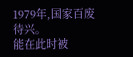1979年,国家百废待兴。
能在此时被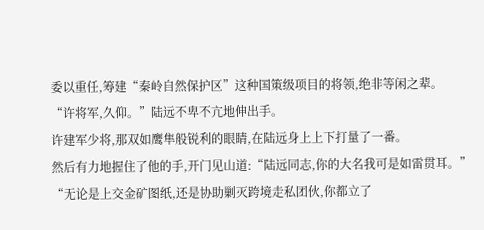委以重任,筹建“秦岭自然保护区”这种国策级项目的将领,绝非等闲之辈。
“许将军,久仰。”陆远不卑不亢地伸出手。
许建军少将,那双如鹰隼般锐利的眼睛,在陆远身上上下打量了一番。
然后有力地握住了他的手,开门见山道:“陆远同志,你的大名我可是如雷贯耳。”
“无论是上交金矿图纸,还是协助剿灭跨境走私团伙,你都立了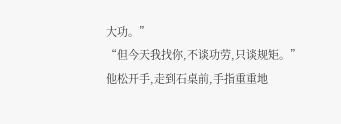大功。”
“但今天我找你,不谈功劳,只谈规矩。”
他松开手,走到石桌前,手指重重地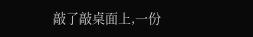敲了敲桌面上,一份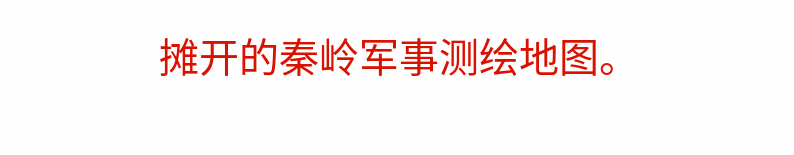摊开的秦岭军事测绘地图。